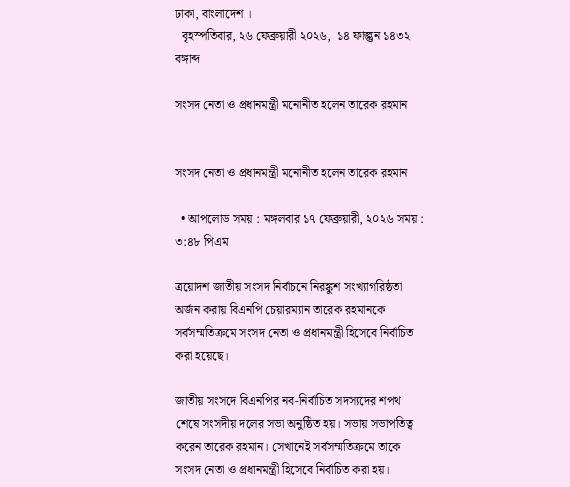ঢাকা, বাংলাদেশ ।
  বৃহস্পতিবার, ২৬ ফেব্রুয়ারী ২০২৬,  ১৪ ফাল্গুন ১৪৩২ বঙ্গাব্দ

সংসদ নেতা ও প্রধানমন্ত্রী মনোনীত হলেন তারেক রহমান


সংসদ নেতা ও প্রধানমন্ত্রী মনোনীত হলেন তারেক রহমান

  • আপলোড সময় : মঙ্গলবার ১৭ ফেব্রুয়ারী, ২০২৬ সময় : ৩:৪৮ পিএম

ত্রয়োদশ জাতীয় সংসদ নির্বাচনে নিরঙ্কুশ সংখ্যাগরিষ্ঠতা অর্জন করায় বিএনপি চেয়ারম্যান তারেক রহমানকে সর্বসম্মতিক্রমে সংসদ নেতা ও প্রধানমন্ত্রী হিসেবে নির্বাচিত করা হয়েছে।

জাতীয় সংসদে বিএনপির নব-নির্বাচিত সদস্যদের শপথ শেষে সংসদীয় দলের সভা অনুষ্ঠিত হয়। সভায় সভাপতিত্ব করেন তারেক রহমান। সেখানেই সর্বসম্মতিক্রমে তাকে সংসদ নেতা ও প্রধানমন্ত্রী হিসেবে নির্বাচিত করা হয়।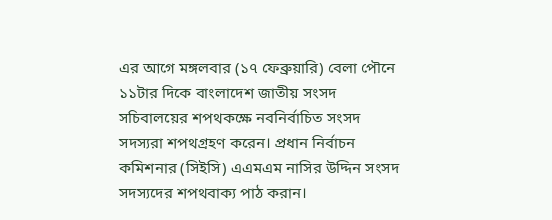এর আগে মঙ্গলবার (১৭ ফেব্রুয়ারি) বেলা পৌনে ১১টার দিকে বাংলাদেশ জাতীয় সংসদ সচিবালয়ের শপথকক্ষে নবনির্বাচিত সংসদ সদস্যরা শপথগ্রহণ করেন। প্রধান নির্বাচন কমিশনার (সিইসি) এএমএম নাসির উদ্দিন সংসদ সদস্যদের শপথবাক্য পাঠ করান।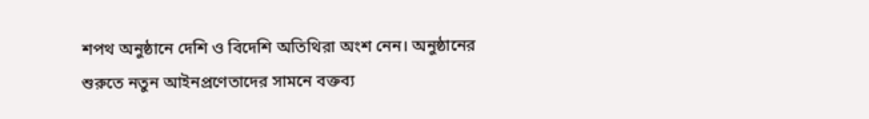শপথ অনুষ্ঠানে দেশি ও বিদেশি অতিথিরা অংশ নেন। অনুষ্ঠানের শুরুতে নতুন আইনপ্রণেতাদের সামনে বক্তব্য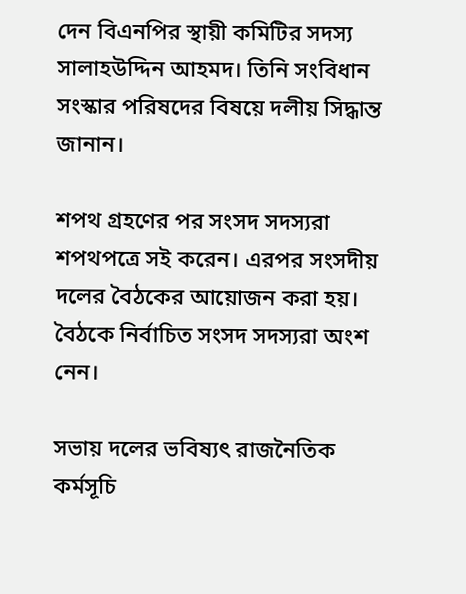দেন বিএনপির স্থায়ী কমিটির সদস্য সালাহউদ্দিন আহমদ। তিনি সংবিধান সংস্কার পরিষদের বিষয়ে দলীয় সিদ্ধান্ত জানান।

শপথ গ্রহণের পর সংসদ সদস্যরা শপথপত্রে সই করেন। এরপর সংসদীয় দলের বৈঠকের আয়োজন করা হয়। বৈঠকে নির্বাচিত সংসদ সদস্যরা অংশ নেন।

সভায় দলের ভবিষ্যৎ রাজনৈতিক কর্মসূচি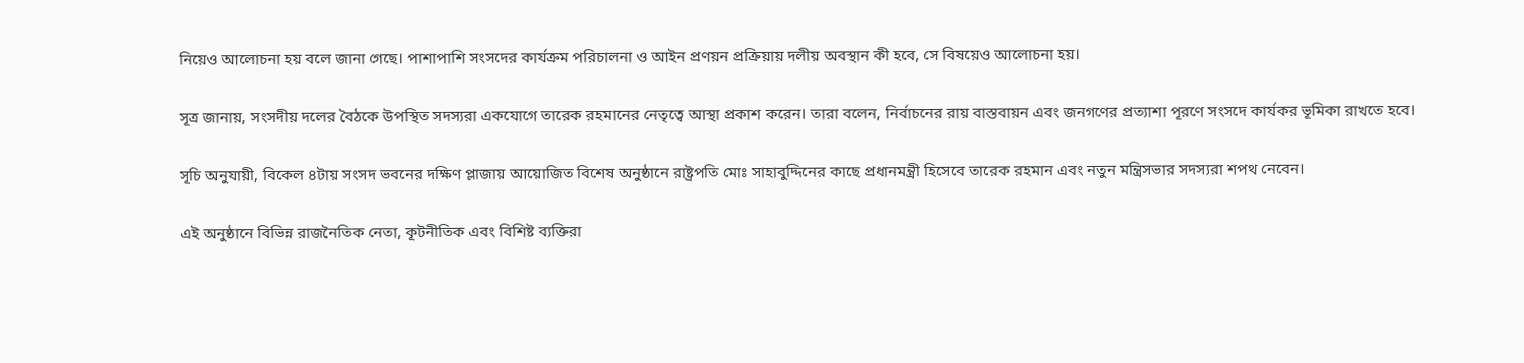নিয়েও আলোচনা হয় বলে জানা গেছে। পাশাপাশি সংসদের কার্যক্রম পরিচালনা ও আইন প্রণয়ন প্রক্রিয়ায় দলীয় অবস্থান কী হবে, সে বিষয়েও আলোচনা হয়।

সূত্র জানায়, সংসদীয় দলের বৈঠকে উপস্থিত সদস্যরা একযোগে তারেক রহমানের নেতৃত্বে আস্থা প্রকাশ করেন। তারা বলেন, নির্বাচনের রায় বাস্তবায়ন এবং জনগণের প্রত্যাশা পূরণে সংসদে কার্যকর ভূমিকা রাখতে হবে।

সূচি অনুযায়ী, বিকেল ৪টায় সংসদ ভবনের দক্ষিণ প্লাজায় আয়োজিত বিশেষ অনুষ্ঠানে রাষ্ট্রপতি মোঃ সাহাবুদ্দিনের কাছে প্রধানমন্ত্রী হিসেবে তারেক রহমান এবং নতুন মন্ত্রিসভার সদস্যরা শপথ নেবেন।

এই অনুষ্ঠানে বিভিন্ন রাজনৈতিক নেতা, কূটনীতিক এবং বিশিষ্ট ব্যক্তিরা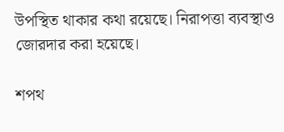উপস্থিত থাকার কথা রয়েছে। নিরাপত্তা ব্যবস্থাও জোরদার করা হয়েছে।

শপথ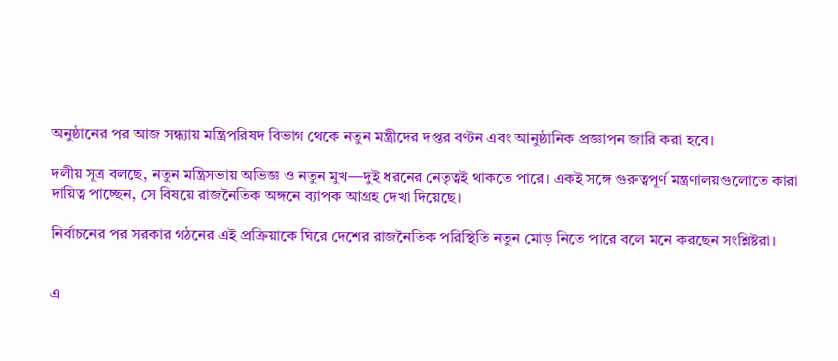অনুষ্ঠানের পর আজ সন্ধ্যায় মন্ত্রিপরিষদ বিভাগ থেকে নতুন মন্ত্রীদের দপ্তর বণ্টন এবং আনুষ্ঠানিক প্রজ্ঞাপন জারি করা হবে।

দলীয় সূত্র বলছে, নতুন মন্ত্রিসভায় অভিজ্ঞ ও নতুন মুখ—দুই ধরনের নেতৃত্বই থাকতে পারে। একই সঙ্গে গুরুত্বপূর্ণ মন্ত্রণালয়গুলোতে কারা দায়িত্ব পাচ্ছেন, সে বিষয়ে রাজনৈতিক অঙ্গনে ব্যাপক আগ্রহ দেখা দিয়েছে।

নির্বাচনের পর সরকার গঠনের এই প্রক্রিয়াকে ঘিরে দেশের রাজনৈতিক পরিস্থিতি নতুন মোড় নিতে পারে বলে মনে করছেন সংশ্লিষ্টরা।


এ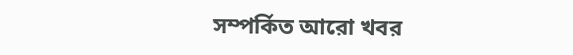সম্পর্কিত আরো খবর